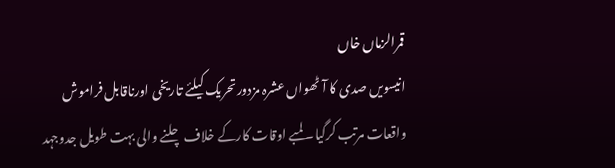قمرالزماں خاں
انیسویں صدی کا آٹھواں عشرہ مزدورتحریک کیلئے تاریخی اورناقابل فراموش واقعات مرتب کرگیا۔ لمبے اوقات کارکے خلاف چلنے والی بہت طویل جدوجہد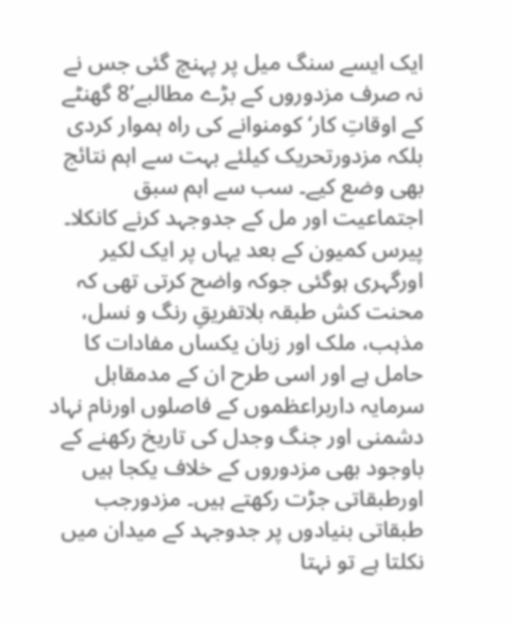ایک ایسے سنگ میل پر پہنچ گئی جس نے نہ صرف مزدوروں کے بڑے مطالبے’8 گھنٹے کے اوقاتِ کار‘ کومنوانے کی راہ ہموار کردی بلکہ مزدورتحریک کیلئے بہت سے اہم نتائج بھی وضع کیے۔ سب سے اہم سبق اجتماعیت اور مل کے جدوجہد کرنے کانکلا۔ پیرس کمیون کے بعد یہاں پر ایک لکیر اورگہری ہوگئی جوکہ واضح کرتی تھی کہ محنت کش طبقہ بلاتفریقِ رنگ و نسل، مذہب، ملک اور زبان یکساں مفادات کا حامل ہے اور اسی طرح ان کے مدمقابل سرمایہ داربراعظموں کے فاصلوں اورنام نہاد دشمنی اور جنگ وجدل کی تاریخ رکھنے کے باوجود بھی مزدوروں کے خلاف یکجا ہیں اورطبقاتی جڑت رکھتے ہیں۔ مزدورجب طبقاتی بنیادوں پر جدوجہد کے میدان میں نکلتا ہے تو نہتا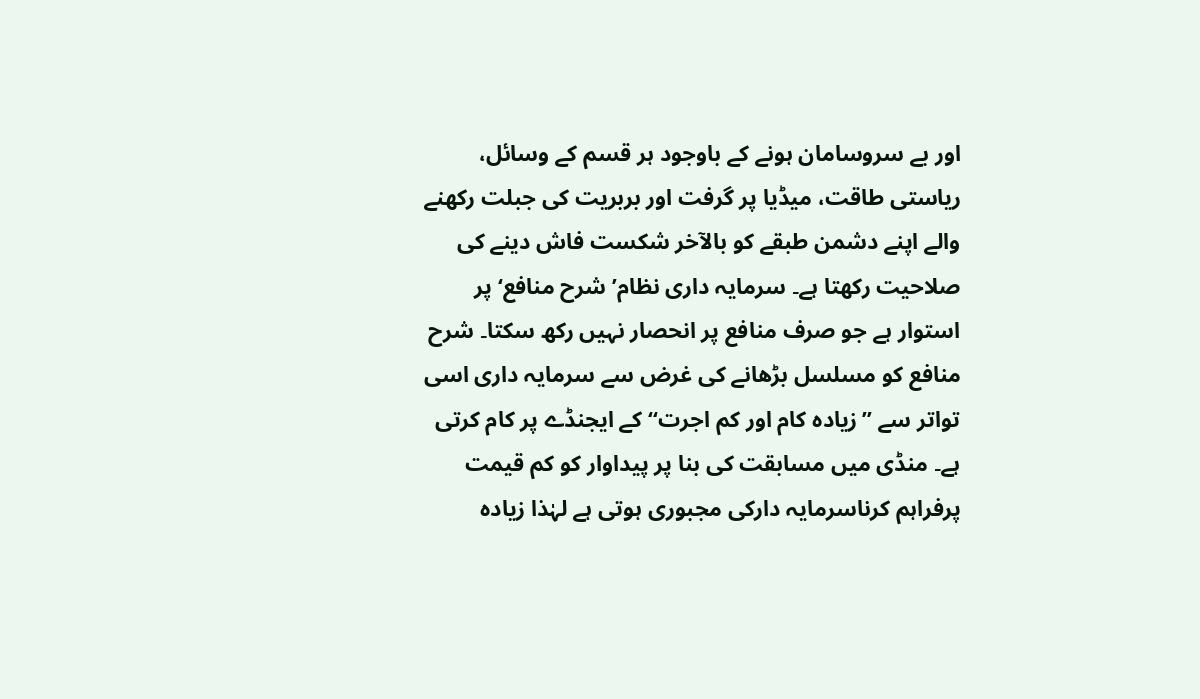اور بے سروسامان ہونے کے باوجود ہر قسم کے وسائل، ریاستی طاقت، میڈیا پر گرفت اور بربریت کی جبلت رکھنے والے اپنے دشمن طبقے کو بالآخر شکست فاش دینے کی صلاحیت رکھتا ہے۔ سرمایہ داری نظام’ شرح منافع‘ پر استوار ہے جو صرف منافع پر انحصار نہیں رکھ سکتا۔ شرح منافع کو مسلسل بڑھانے کی غرض سے سرمایہ داری اسی تواتر سے ”زیادہ کام اور کم اجرت“ کے ایجنڈے پر کام کرتی ہے۔ منڈی میں مسابقت کی بنا پر پیداوار کو کم قیمت پرفراہم کرناسرمایہ دارکی مجبوری ہوتی ہے لہٰذا زیادہ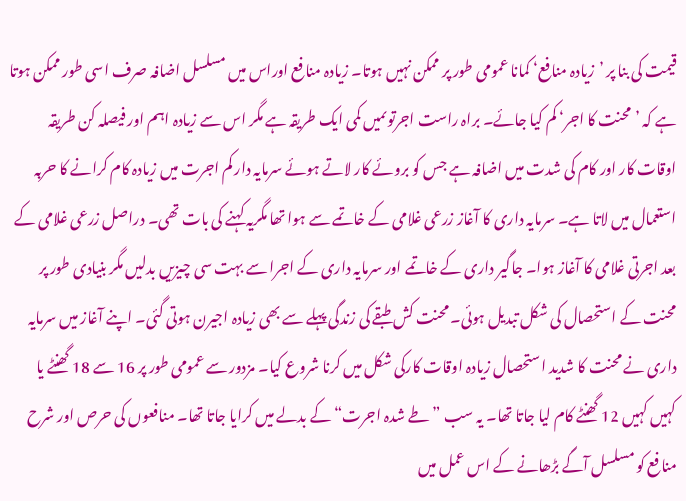قیمت کی بنا پر ’زیادہ منافع‘ کمانا عمومی طور پر ممکن نہیں ہوتا۔ زیادہ منافع اوراس میں مسلسل اضافہ صرف اسی طور ممکن ہوتا ہے کہ ’محنت کا اجر‘ کم کیا جائے۔ براہ راست اجرتوںمیں کمی ایک طریقہ ہے مگر اس سے زیادہ اہم اور فیصلہ کن طریقہ اوقات کار اور کام کی شدت میں اضافہ ہے جس کو بروئے کار لاتے ہوئے سرمایہ دار کم اجرت میں زیادہ کام کرانے کا حربہ استعمال میں لاتا ہے۔ سرمایہ داری کا آغاز زرعی غلامی کے خاتمے سے ہوا تھا مگریہ کہنے کی بات تھی۔ دراصل زرعی غلامی کے بعد اجرتی غلامی کا آغاز ہوا۔ جاگیر داری کے خاتمے اور سرمایہ داری کے اجرا سے بہت سی چیزیں بدلیں مگر بنیادی طور پر محنت کے استحصال کی شکل تبدیل ہوئی۔ محنت کش طبقے کی زندگی پہلے سے بھی زیادہ اجیرن ہوتی گئی۔ اپنے آغاز میں سرمایہ داری نے محنت کا شدید استحصال زیادہ اوقات کارکی شکل میں کرنا شروع کیا۔ مزدور سے عمومی طور پر 16 سے 18 گھنٹے یا کہیں کہیں 12 گھنٹے کام لیا جاتا تھا۔ یہ سب ”طے شدہ اجرت“ کے بدلے میں کرایا جاتا تھا۔ منافعوں کی حرص اور شرح منافع کو مسلسل آگے بڑھانے کے اس عمل میں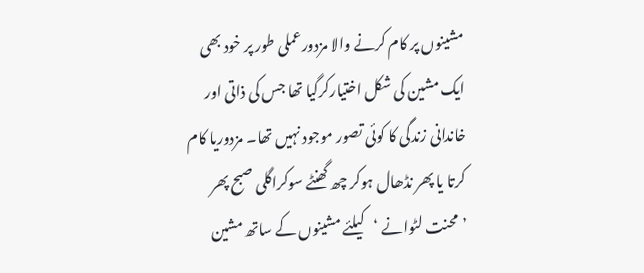مشینوں پر کام کرنے والا مزدورعملی طور پر خود بھی ایک مشین کی شکل اختیارکرگیا تھا جس کی ذاتی اور خاندانی زندگی کا کوئی تصور موجود نہیں تھا۔ مزدوریا کام کرتا یا پھر نڈھال ہوکر چھ گھنٹے سوکراگلی صبح پھر ’محنت لٹوانے ‘کیلئے مشینوں کے ساتھ مشین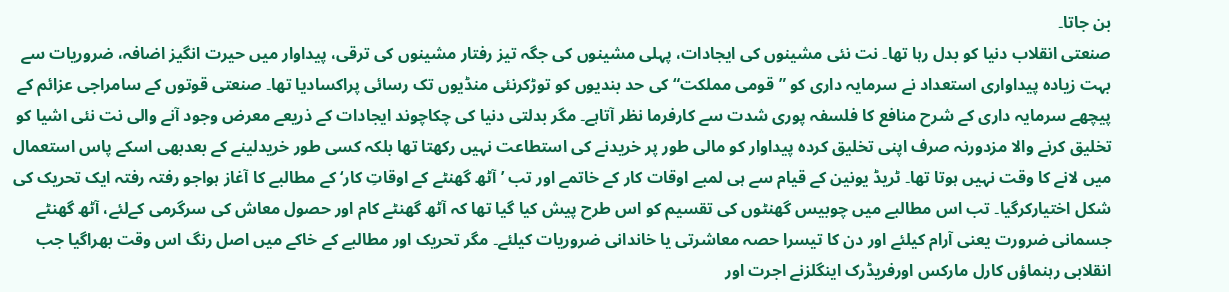بن جاتا۔
صنعتی انقلاب دنیا کو بدل رہا تھا۔ نت نئی مشینوں کی ایجادات، پہلی مشینوں کی جگہ تیز رفتار مشینوں کی ترقی، پیداوار میں حیرت انگیز اضافہ، ضروریات سے بہت زیادہ پیداواری استعداد نے سرمایہ داری کو ”قومی مملکت“ کی حد بندیوں کو توڑکرنئی منڈیوں تک رسائی پراکسادیا تھا۔ صنعتی قوتوں کے سامراجی عزائم کے پیچھے سرمایہ داری کے شرح منافع کا فلسفہ پوری شدت سے کارفرما نظر آتاہے۔ مگر بدلتی دنیا کی چکاچوند ایجادات کے ذریعے معرض وجود آنے والی نت نئی اشیا کو تخلیق کرنے والا مزدورنہ صرف اپنی تخلیق کردہ پیداوار کو مالی طور پر خریدنے کی استطاعت نہیں رکھتا تھا بلکہ کسی طور خریدلینے کے بعدبھی اسکے پاس استعمال میں لانے کا وقت نہیں ہوتا تھا۔ ٹریڈ یونین کے قیام سے ہی لمبے اوقات کار کے خاتمے اور تب ’آٹھ گھنٹے کے اوقاتِ کار‘ کے مطالبے کا آغاز ہواجو رفتہ رفتہ ایک تحریک کی شکل اختیارکرگیا۔ تب اس مطالبے میں چوبیس گھنٹوں کی تقسیم کو اس طرح پیش کیا گیا تھا کہ آٹھ گھنٹے کام اور حصول معاش کی سرگرمی کےلئے، آٹھ گھنٹے جسمانی ضرورت یعنی آرام کیلئے اور دن کا تیسرا حصہ معاشرتی یا خاندانی ضروریات کیلئے۔ مگر تحریک اور مطالبے کے خاکے میں اصل رنگ اس وقت بھراگیا جب انقلابی رہنماؤں کارل مارکس اورفریڈرک اینگلزنے اجرت اور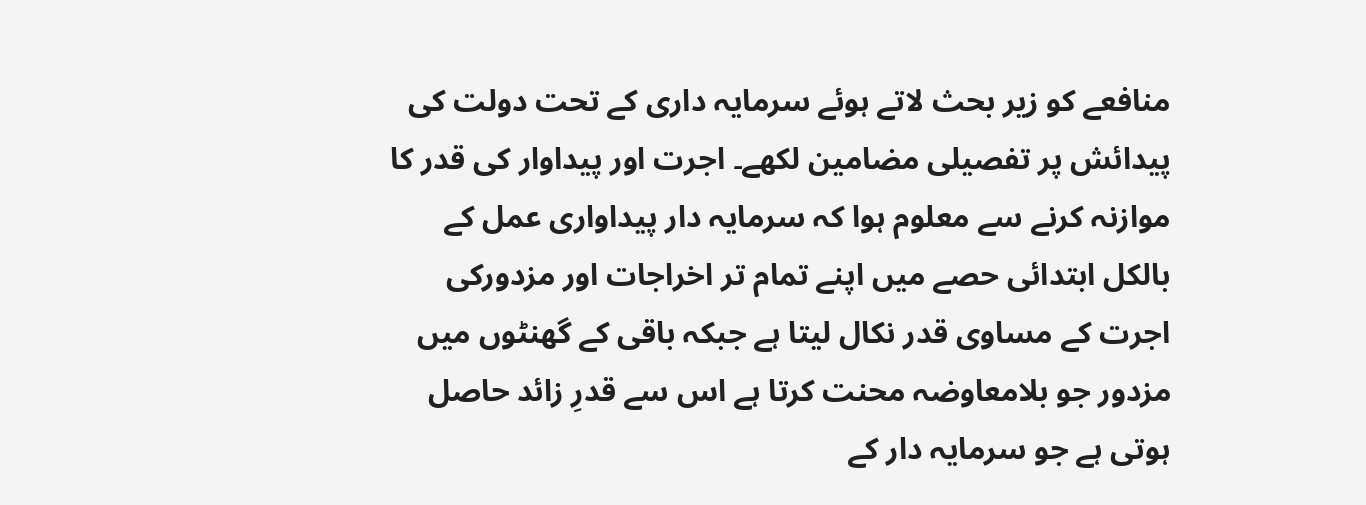منافعے کو زیر بحث لاتے ہوئے سرمایہ داری کے تحت دولت کی پیدائش پر تفصیلی مضامین لکھے۔ اجرت اور پیداوار کی قدر کا موازنہ کرنے سے معلوم ہوا کہ سرمایہ دار پیداواری عمل کے بالکل ابتدائی حصے میں اپنے تمام تر اخراجات اور مزدورکی اجرت کے مساوی قدر نکال لیتا ہے جبکہ باقی کے گھنٹوں میں مزدور جو بلامعاوضہ محنت کرتا ہے اس سے قدرِ زائد حاصل ہوتی ہے جو سرمایہ دار کے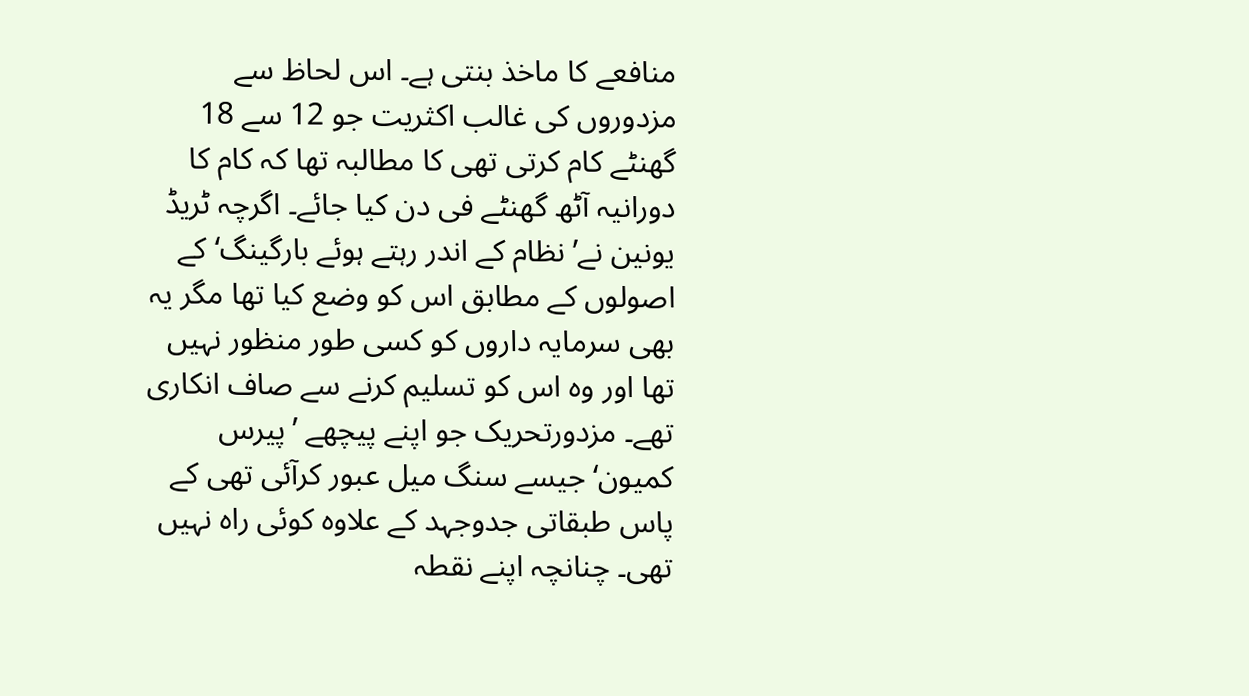منافعے کا ماخذ بنتی ہے۔ اس لحاظ سے مزدوروں کی غالب اکثریت جو 12 سے 18 گھنٹے کام کرتی تھی کا مطالبہ تھا کہ کام کا دورانیہ آٹھ گھنٹے فی دن کیا جائے۔ اگرچہ ٹریڈ یونین نے’ نظام کے اندر رہتے ہوئے بارگینگ‘ کے اصولوں کے مطابق اس کو وضع کیا تھا مگر یہ بھی سرمایہ داروں کو کسی طور منظور نہیں تھا اور وہ اس کو تسلیم کرنے سے صاف انکاری تھے۔ مزدورتحریک جو اپنے پیچھے ’پیرس کمیون‘جیسے سنگ میل عبور کرآئی تھی کے پاس طبقاتی جدوجہد کے علاوہ کوئی راہ نہیں تھی۔ چنانچہ اپنے نقطہ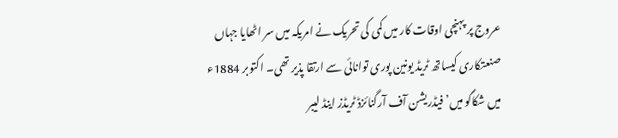عروج پر پہنچی اوقات کار میں کمی کی تحریک نے امریکہ میں سر اٹھایا جہاں صنعتکاری کیساتھ ٹریڈ یونین پوری توانائی سے ارتقا پذیر تھی۔ اکتوبر 1884ء میں شکاگو میں’فیڈریشن آف آرگنائزڈ ٹریڈز اینڈ لیبر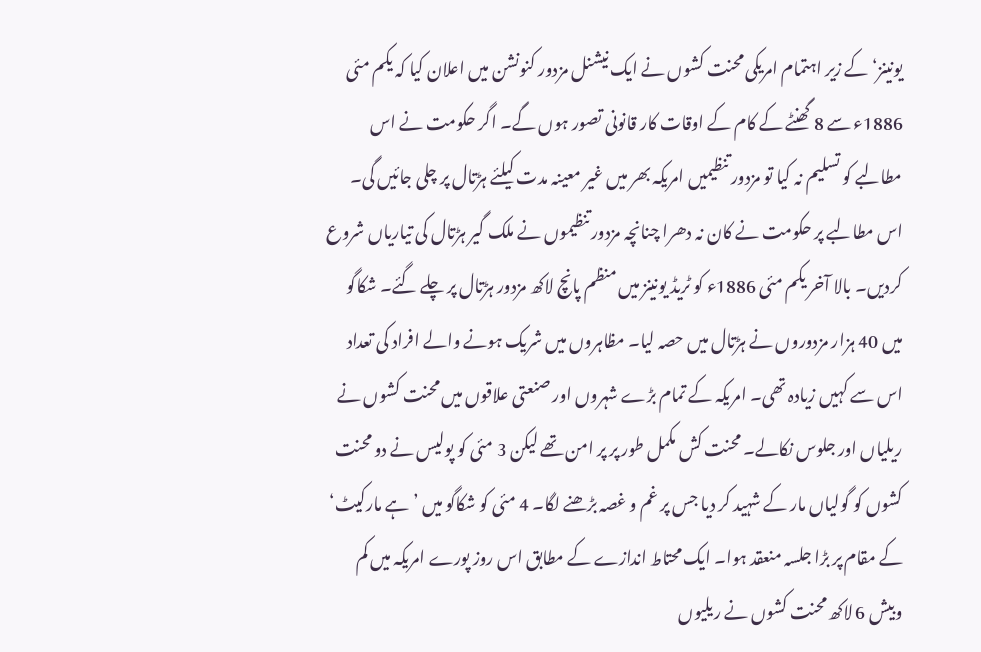یونینز‘ کے زیر اہتمام امریکی محنت کشوں نے ایک نیشنل مزدور کنونشن میں اعلان کیا کہ یکم مئی 1886ء سے 8 گھنٹے کے کام کے اوقات کار قانونی تصور ہوں گے۔ اگر حکومت نے اس مطالبے کو تسلیم نہ کیا تو مزدور تنظیمیں امریکہ بھر میں غیر معینہ مدت کیلئے ہڑتال پر چلی جائیں گی۔ اس مطالبے پر حکومت نے کان نہ دھرا چنانچہ مزدور تنظیموں نے ملک گیر ہڑتال کی تیاریاں شروع کردیں۔ بالا آخر یکم مئی 1886ء کو ٹریڈ یونینز میں منظم پانچ لاکھ مزدور ہڑتال پر چلے گئے۔ شکاگو میں 40 ہزار مزدوروں نے ہڑتال میں حصہ لیا۔ مظاہروں میں شریک ہونے والے افراد کی تعداد اس سے کہیں زیادہ تھی۔ امریکہ کے تمام بڑے شہروں اور صنعتی علاقوں میں محنت کشوں نے ریلیاں اور جلوس نکالے۔ محنت کش مکمل طور پر پر امن تھے لیکن 3 مئی کو پولیس نے دو محنت کشوں کو گولیاں مار کے شہید کر دیا جس پر غم و غصہ بڑھنے لگا۔ 4 مئی کو شکاگو میں ’ہے مارکیٹ‘ کے مقام پر بڑا جلسہ منعقد ہوا۔ ایک محتاط اندازے کے مطابق اس روز پورے امریکہ میں کم وبیش 6 لاکھ محنت کشوں نے ریلیوں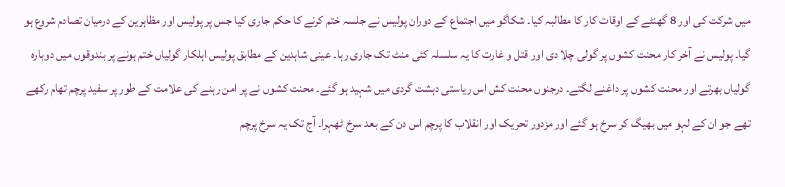میں شرکت کی اور 8 گھنٹے کے اوقات کار کا مطالبہ کیا۔ شکاگو میں اجتماع کے دوران پولیس نے جلسہ ختم کرنے کا حکم جاری کیا جس پر پولیس اور مظاہرین کے درمیان تصادم شروع ہو گیا۔ پولیس نے آخر کار محنت کشوں پر گولی چلا دی اور قتل و غارت کا یہ سلسلہ کئی منٹ تک جاری رہا۔ عینی شاہدین کے مطابق پولیس اہلکار گولیاں ختم ہونے پر بندوقوں میں دوبارہ گولیاں بھرتے اور محنت کشوں پر داغنے لگتے۔ درجنوں محنت کش اس ریاستی دہشت گردی میں شہید ہو گئے۔ محنت کشوں نے پر امن رہنے کی علامت کے طور پر سفید پرچم تھام رکھے تھے جو ان کے لہو میں بھیگ کر سرخ ہو گئے اور مزدور تحریک اور انقلاب کا پرچم اس دن کے بعد سرخ ٹھہرا۔ آج تک یہ سرخ پرچم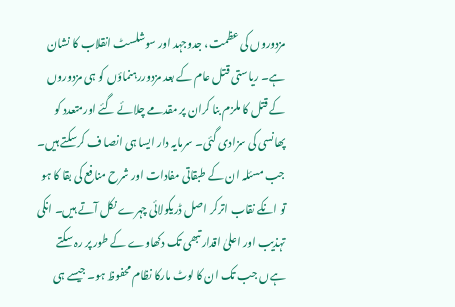مزدوروں کی عظمت، جدوجہد اور سوشلسٹ انقلاب کا نشان ہے۔ ریاستی قتل عام کے بعد مزدوررہنماؤں کو ہی مزدوروں کے قتل کا ملزم بنا کران پر مقدمے چلائے گئے اورمتعدد کو پھانسی کی سزادی گئی۔ سرمایہ دار ایسا ہی انصا ف کرسکتے ہیں۔ جب مسئلہ ان کے طبقاتی مفادات اور شرح منافع کی بقا کا ہو تو انکے نقاب اترکر اصل ڈریکولائی چہرے نکل آتے ہیں۔ انکی تہذیب اور اعلیٰ اقدار تبھی تک دکھاوے کے طور پر رہ سکتے ہےں جب تک ان کا لوٹ مارکا نظام محفوظ ہو۔ جیسے ہی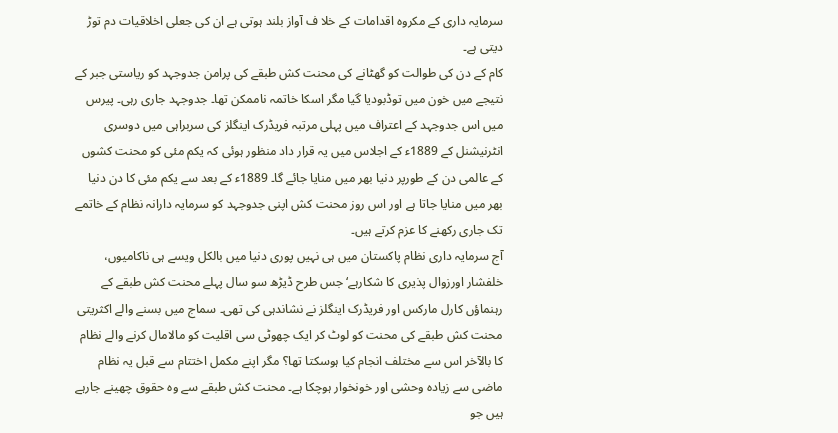سرمایہ داری کے مکروہ اقدامات کے خلا ف آواز بلند ہوتی ہے ان کی جعلی اخلاقیات دم توڑ دیتی ہے۔
کام کے دن کی طوالت کو گھٹانے کی محنت کش طبقے کی پرامن جدوجہد کو ریاستی جبر کے نتیجے میں خون میں توڈبودیا گیا مگر اسکا خاتمہ ناممکن تھا۔ جدوجہد جاری رہی۔ پیرس میں اس جدوجہد کے اعتراف میں پہلی مرتبہ فریڈرک اینگلز کی سربراہی میں دوسری انٹرنیشنل کے 1889ء کے اجلاس میں یہ قرار داد منظور ہوئی کہ یکم مئی کو محنت کشوں کے عالمی دن کے طورپر دنیا بھر میں منایا جائے گا۔ 1889ء کے بعد سے یکم مئی کا دن دنیا بھر میں منایا جاتا ہے اور اس روز محنت کش اپنی جدوجہد کو سرمایہ دارانہ نظام کے خاتمے تک جاری رکھنے کا عزم کرتے ہیں۔
آج سرمایہ داری نظام پاکستان میں ہی نہیں پوری دنیا میں بالکل ویسے ہی ناکامیوں، خلفشار اورزوال پذیری کا شکارہے‘ جس طرح ڈیڑھ سو سال پہلے محنت کش طبقے کے رہنماؤں کارل مارکس اور فریڈرک اینگلز نے نشاندہی کی تھی۔ سماج میں بسنے والے اکثریتی محنت کش طبقے کی محنت کو لوٹ کر ایک چھوٹی سی اقلیت کو مالامال کرنے والے نظام کا بالآخر اس سے مختلف انجام کیا ہوسکتا تھا؟ مگر اپنے مکمل اختتام سے قبل یہ نظام ماضی سے زیادہ وحشی اور خونخوار ہوچکا ہے۔ محنت کش طبقے سے وہ حقوق چھینے جارہے ہیں جو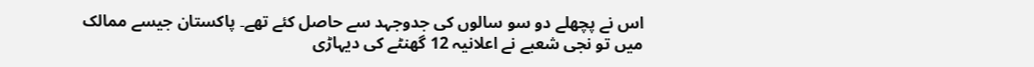اس نے پچھلے دو سو سالوں کی جدوجہد سے حاصل کئے تھے۔ پاکستان جیسے ممالک میں تو نجی شعبے نے اعلانیہ 12 گھنٹے کی دیہاڑی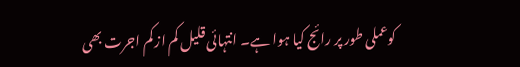کوعملی طور پر رائج کیا ہوا ہے۔ انتہائی قلیل کم از کم اجرت بھی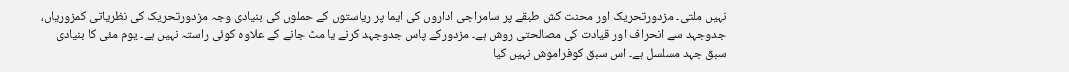نہیں ملتی۔ مزدورتحریک اور محنت کش طبقے پر سامراجی اداروں کی ایما پر ریاستوں کے حملوں کی بنیادی وجہ مزدورتحریک کی نظریاتی کمزوریاں، جدوجہد سے انحراف اور قیادت کی مصالحتی روش ہے۔ مزدورکے پاس جدوجہد کرنے یا مٹ جانے کے علاوہ کوئی راستہ نہیں ہے۔ یوم مئی کا بنیادی سبق جہد مسلسل ہے۔ اس سبق کوفراموش نہیں کیا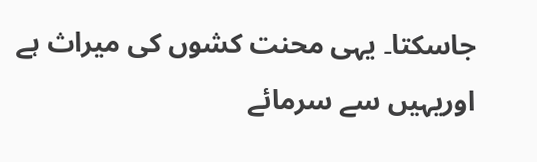جاسکتا۔ یہی محنت کشوں کی میراث ہے اوریہیں سے سرمائے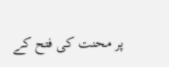پر محنت کی فتح کے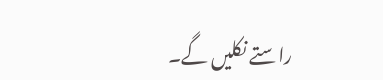راستے نکلیں گے۔